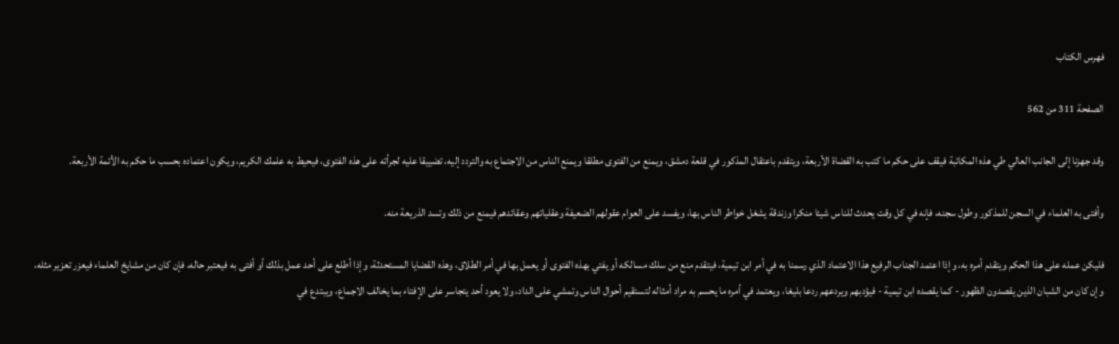فهرس الكتاب

الصفحة 311 من 562

وقد جهزنا إلى الجانب العالي طي هذه المكاتبة فيقف على حكم ما كتب به القضاة الأربعة، ويتقدم باعتقال المذكور في قلعة دمشق، ويمنع من الفتوى مطلقا ويمنع الناس من الاجتماع به والتردد إليه، تضييقا عليه لجرأته على هذه الفتوى، فيحيط به علمك الكريم، ويكون اعتماده بحسب ما حكم به الأئمة الأربعة.

وأفتى به العلماء في السجن للمذكور وطول سجنه، فإنه في كل وقت يحدث للناس شيئا منكرا وزندقة يشغل خواطر الناس بها، ويفسد على العوام عقولهم الضعيفة وعقلياتهم وعقائدهم فيمنع من ذلك وتسد الذريعة منه.

فليكن عمله على هذا الحكم ويتقدم أمره به، وإذا اعتمد الجناب الرفيع هذا الاعتماد الذي رسمنا به في أمر ابن تيمية، فيتقدم منع من سلك مسالكه أو يفتي بهذه الفتوى أو يعمل بها في أمر الطلاق، وهذه القضايا المستحدثة، وإذا أطلع على أحد عمل بذلك أو أفتى به فيعتبر حاله، فإن كان من مشايخ العلماء فيعزر تعزير مثله، وإن كان من الشبان الذين يقصدون الظهور - كما يقصده ابن تيمية - فيؤدبهم ويردعهم ردعا بليغا، ويعتمد في أمره ما يحسم به مراد أمثاله لتستقيم أحوال الناس وتمشي على الداد، ولا يعود أحد يتجاسر على الإفتاء بما يخالف الاجماع، ويبتدع في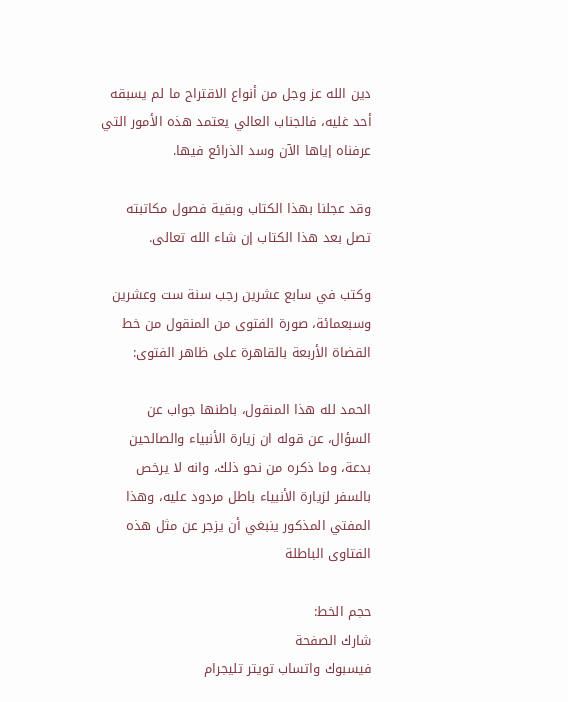دين الله عز وجل من أنواع الاقتراح ما لم يسبقه أحد غليه، فالجناب العالي يعتمد هذه الأمور التي عرفناه إياها الآن وسد الذرائع فيها.

وقد عجلنا بهذا الكتاب وبقية فصول مكاتبته تصل بعد هذا الكتاب إن شاء الله تعالى.

وكتب في سابع عشرين رجب سنة ست وعشرين وسبعمائة، صورة الفتوى من المنقول من خط القضاة الأربعة بالقاهرة على ظاهر الفتوى:

الحمد لله هذا المنقول، باطنها جواب عن السؤال، عن قوله ان زيارة الأنبياء والصالحين بدعة، وما ذكره من نحو ذلك، وانه لا يرخص بالسفر لزيارة الأنبياء باطل مردود عليه، وهذا المفتي المذكور ينبغي أن يزجر عن مثل هذه الفتاوى الباطلة

حجم الخط:
شارك الصفحة
فيسبوك واتساب تويتر تليجرام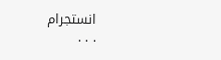انستجرام
. . .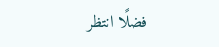فضلًا انتظر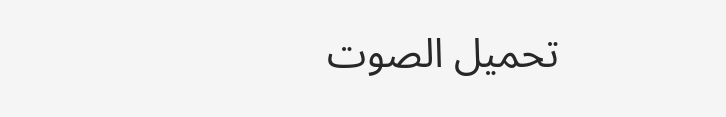تحميل الصوت